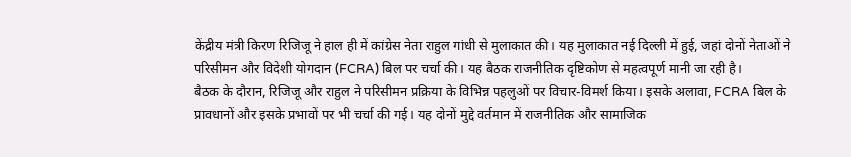केंद्रीय मंत्री किरण रिजिजू ने हाल ही में कांग्रेस नेता राहुल गांधी से मुलाकात की। यह मुलाकात नई दिल्ली में हुई, जहां दोनों नेताओं ने परिसीमन और विदेशी योगदान (FCRA) बिल पर चर्चा की। यह बैठक राजनीतिक दृष्टिकोण से महत्वपूर्ण मानी जा रही है।
बैठक के दौरान, रिजिजू और राहुल ने परिसीमन प्रक्रिया के विभिन्न पहलुओं पर विचार-विमर्श किया। इसके अलावा, FCRA बिल के प्रावधानों और इसके प्रभावों पर भी चर्चा की गई। यह दोनों मुद्दे वर्तमान में राजनीतिक और सामाजिक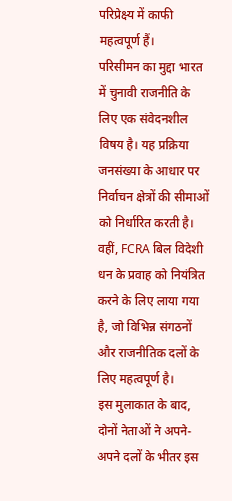परिप्रेक्ष्य में काफी महत्वपूर्ण हैं।
परिसीमन का मुद्दा भारत में चुनावी राजनीति के लिए एक संवेदनशील विषय है। यह प्रक्रिया जनसंख्या के आधार पर निर्वाचन क्षेत्रों की सीमाओं को निर्धारित करती है। वहीं, FCRA बिल विदेशी धन के प्रवाह को नियंत्रित करने के लिए लाया गया है, जो विभिन्न संगठनों और राजनीतिक दलों के लिए महत्वपूर्ण है।
इस मुलाकात के बाद, दोनों नेताओं ने अपने-अपने दलों के भीतर इस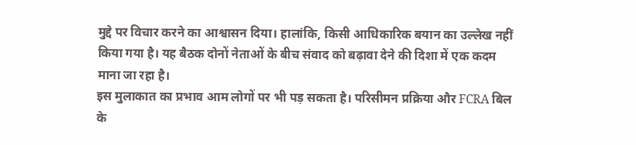मुद्दे पर विचार करने का आश्वासन दिया। हालांकि, किसी आधिकारिक बयान का उल्लेख नहीं किया गया है। यह बैठक दोनों नेताओं के बीच संवाद को बढ़ावा देने की दिशा में एक कदम माना जा रहा है।
इस मुलाकात का प्रभाव आम लोगों पर भी पड़ सकता है। परिसीमन प्रक्रिया और FCRA बिल के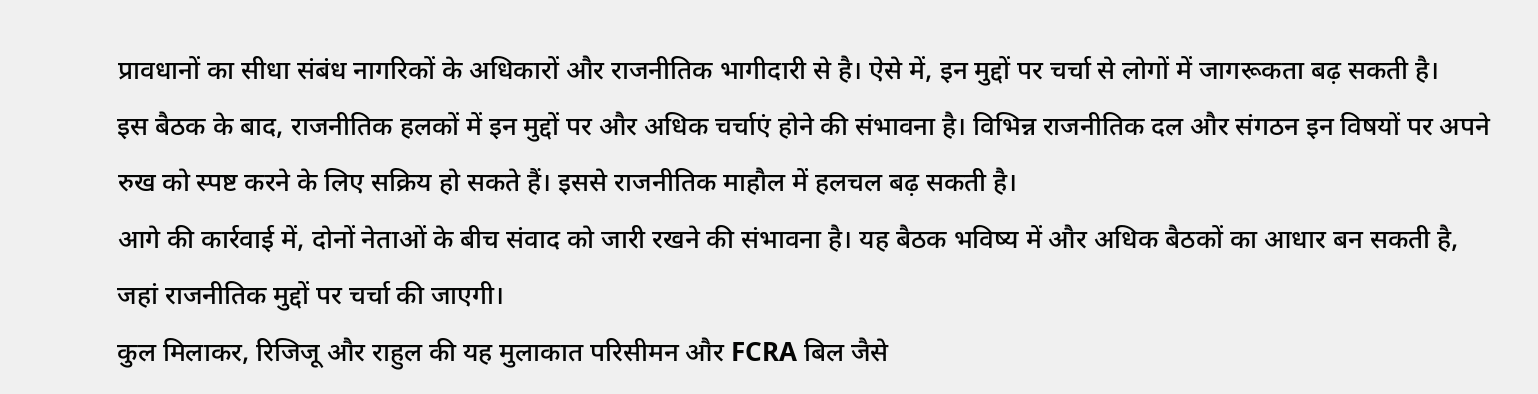प्रावधानों का सीधा संबंध नागरिकों के अधिकारों और राजनीतिक भागीदारी से है। ऐसे में, इन मुद्दों पर चर्चा से लोगों में जागरूकता बढ़ सकती है।
इस बैठक के बाद, राजनीतिक हलकों में इन मुद्दों पर और अधिक चर्चाएं होने की संभावना है। विभिन्न राजनीतिक दल और संगठन इन विषयों पर अपने रुख को स्पष्ट करने के लिए सक्रिय हो सकते हैं। इससे राजनीतिक माहौल में हलचल बढ़ सकती है।
आगे की कार्रवाई में, दोनों नेताओं के बीच संवाद को जारी रखने की संभावना है। यह बैठक भविष्य में और अधिक बैठकों का आधार बन सकती है, जहां राजनीतिक मुद्दों पर चर्चा की जाएगी।
कुल मिलाकर, रिजिजू और राहुल की यह मुलाकात परिसीमन और FCRA बिल जैसे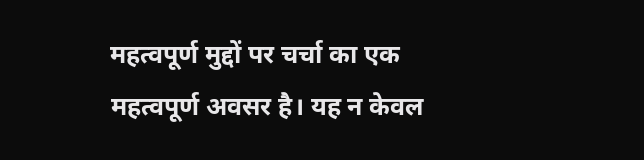महत्वपूर्ण मुद्दों पर चर्चा का एक महत्वपूर्ण अवसर है। यह न केवल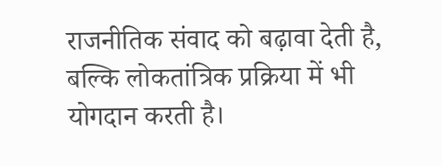राजनीतिक संवाद को बढ़ावा देती है, बल्कि लोकतांत्रिक प्रक्रिया में भी योगदान करती है।